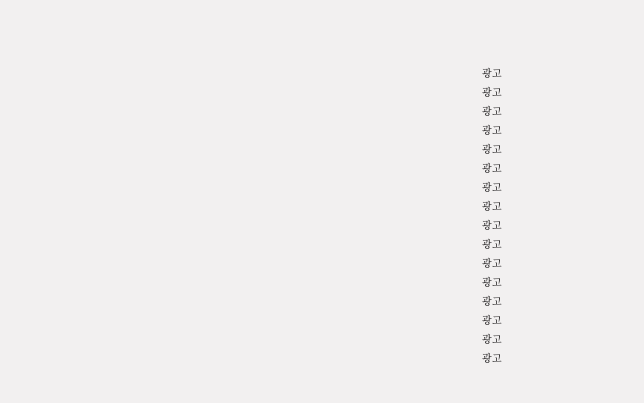광고
광고
광고
광고
광고
광고
광고
광고
광고
광고
광고
광고
광고
광고
광고
광고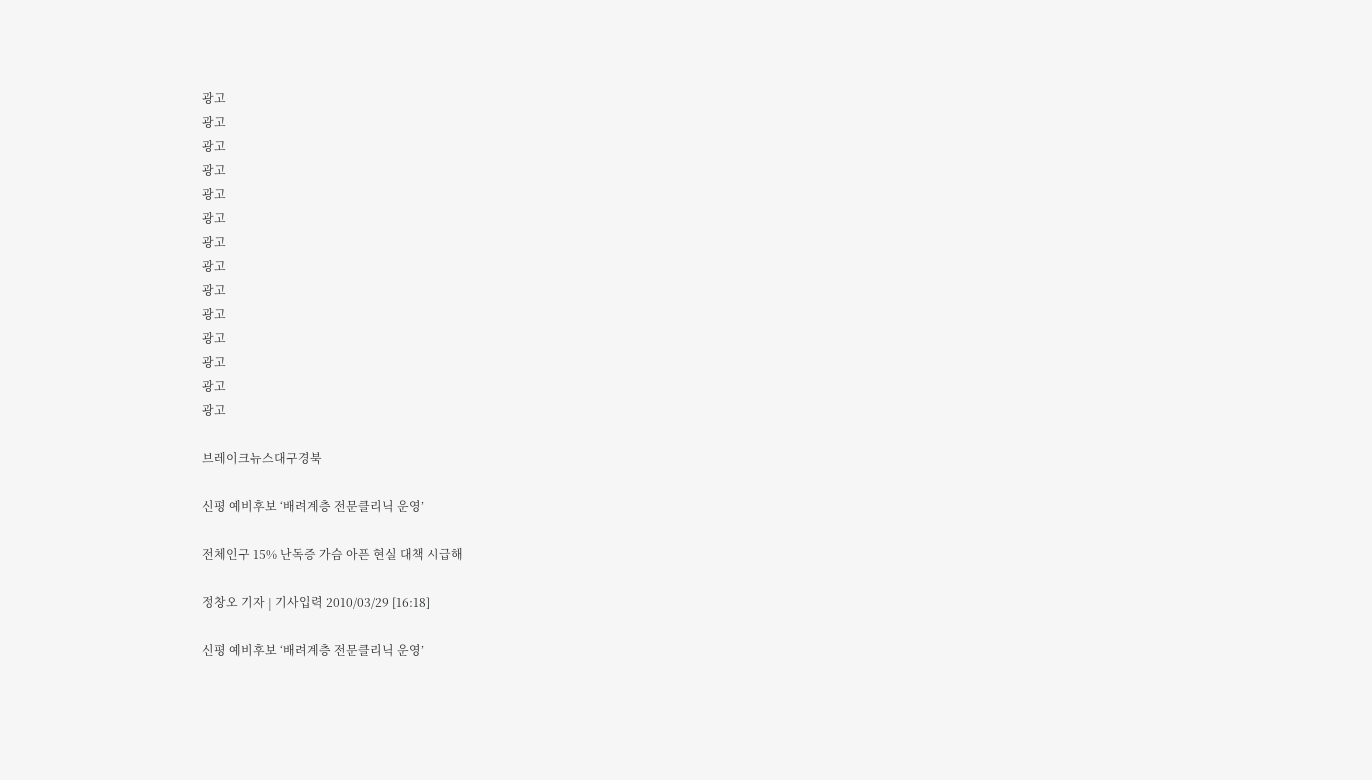광고
광고
광고
광고
광고
광고
광고
광고
광고
광고
광고
광고
광고
광고

브레이크뉴스대구경북

신평 예비후보 ‘배려계층 전문클리닉 운영’

전체인구 15% 난독증 가슴 아픈 현실 대책 시급해

정창오 기자 | 기사입력 2010/03/29 [16:18]

신평 예비후보 ‘배려계층 전문클리닉 운영’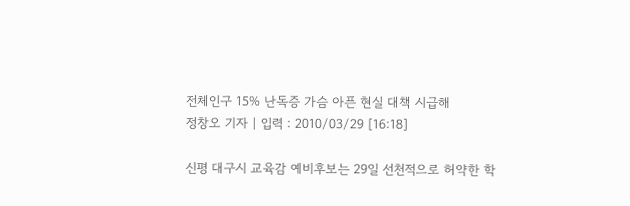전체인구 15% 난독증 가슴 아픈 현실 대책 시급해
정창오 기자 | 입력 : 2010/03/29 [16:18]

신평 대구시 교육감 예비후보는 29일 선천적으로 허약한 학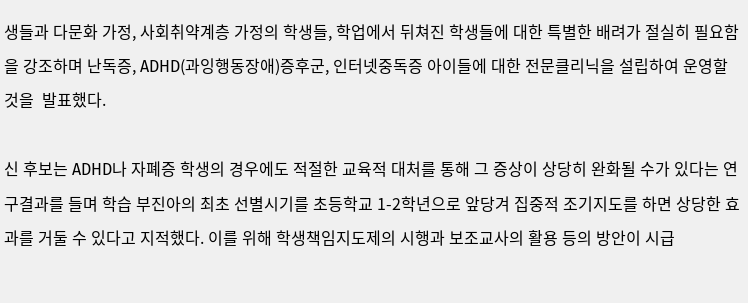생들과 다문화 가정, 사회취약계층 가정의 학생들, 학업에서 뒤쳐진 학생들에 대한 특별한 배려가 절실히 필요함을 강조하며 난독증, ADHD(과잉행동장애)증후군, 인터넷중독증 아이들에 대한 전문클리닉을 설립하여 운영할 것을  발표했다.

신 후보는 ADHD나 자폐증 학생의 경우에도 적절한 교육적 대처를 통해 그 증상이 상당히 완화될 수가 있다는 연구결과를 들며 학습 부진아의 최초 선별시기를 초등학교 1-2학년으로 앞당겨 집중적 조기지도를 하면 상당한 효과를 거둘 수 있다고 지적했다. 이를 위해 학생책임지도제의 시행과 보조교사의 활용 등의 방안이 시급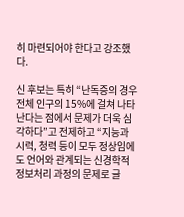히 마련되어야 한다고 강조했다.

신 후보는 특히 “난독증의 경우 전체 인구의 15%에 걸쳐 나타난다는 점에서 문제가 더욱 심각하다”고 전제하고 “지능과 시력, 청력 등이 모두 정상임에도 언어와 관계되는 신경학적 정보처리 과정의 문제로 글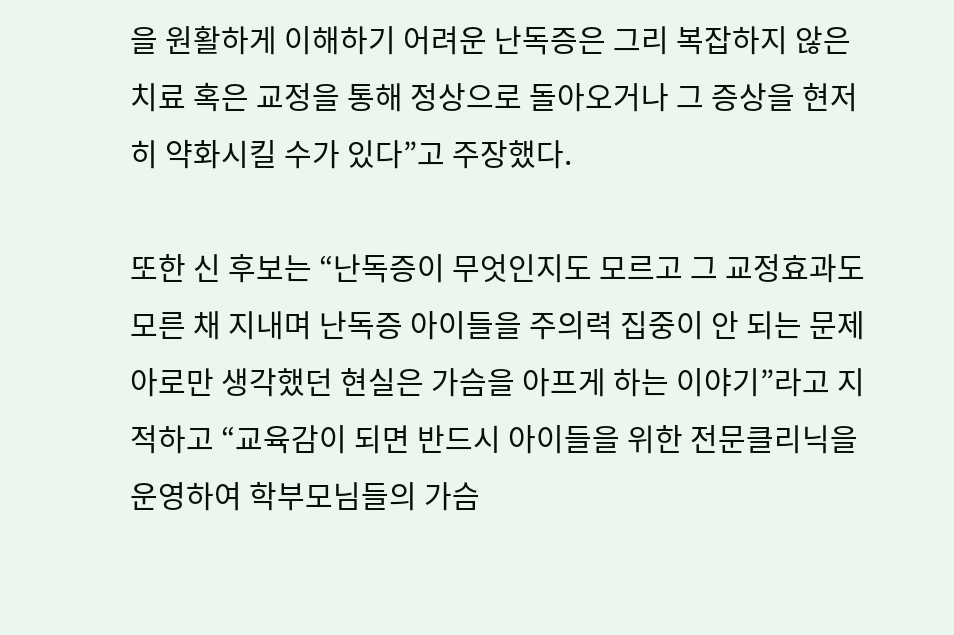을 원활하게 이해하기 어려운 난독증은 그리 복잡하지 않은 치료 혹은 교정을 통해 정상으로 돌아오거나 그 증상을 현저히 약화시킬 수가 있다”고 주장했다.

또한 신 후보는 “난독증이 무엇인지도 모르고 그 교정효과도 모른 채 지내며 난독증 아이들을 주의력 집중이 안 되는 문제아로만 생각했던 현실은 가슴을 아프게 하는 이야기”라고 지적하고 “교육감이 되면 반드시 아이들을 위한 전문클리닉을 운영하여 학부모님들의 가슴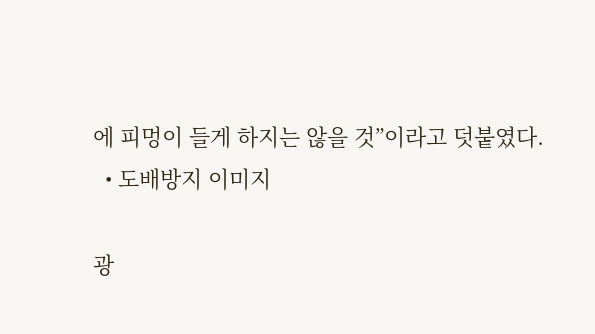에 피멍이 들게 하지는 않을 것”이라고 덧붙였다.
  • 도배방지 이미지

광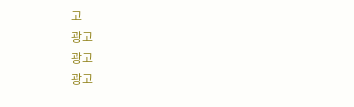고
광고
광고
광고